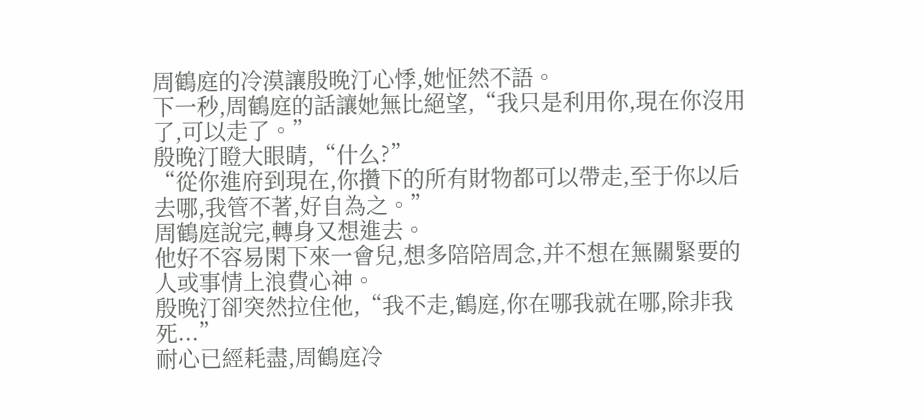周鶴庭的冷漠讓殷晚汀心悸,她怔然不語。
下一秒,周鶴庭的話讓她無比絕望,“我只是利用你,現在你沒用了,可以走了。”
殷晚汀瞪大眼睛,“什么?”
“從你進府到現在,你攢下的所有財物都可以帶走,至于你以后去哪,我管不著,好自為之。”
周鶴庭說完,轉身又想進去。
他好不容易閑下來一會兒,想多陪陪周念,并不想在無關緊要的人或事情上浪費心神。
殷晚汀卻突然拉住他,“我不走,鶴庭,你在哪我就在哪,除非我死...”
耐心已經耗盡,周鶴庭冷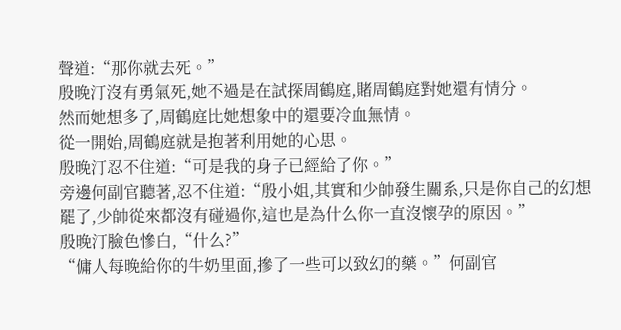聲道:“那你就去死。”
殷晚汀沒有勇氣死,她不過是在試探周鶴庭,賭周鶴庭對她還有情分。
然而她想多了,周鶴庭比她想象中的還要冷血無情。
從一開始,周鶴庭就是抱著利用她的心思。
殷晚汀忍不住道:“可是我的身子已經給了你。”
旁邊何副官聽著,忍不住道:“殷小姐,其實和少帥發生關系,只是你自己的幻想罷了,少帥從來都沒有碰過你,這也是為什么你一直沒懷孕的原因。”
殷晚汀臉色慘白,“什么?”
“傭人每晚給你的牛奶里面,摻了一些可以致幻的藥。”何副官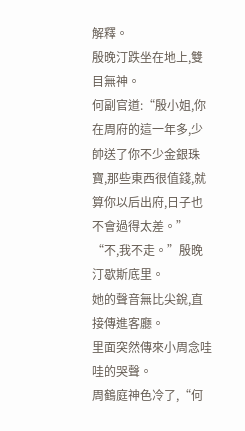解釋。
殷晚汀跌坐在地上,雙目無神。
何副官道:“殷小姐,你在周府的這一年多,少帥送了你不少金銀珠寶,那些東西很值錢,就算你以后出府,日子也不會過得太差。”
“不,我不走。”殷晚汀歇斯底里。
她的聲音無比尖銳,直接傳進客廳。
里面突然傳來小周念哇哇的哭聲。
周鶴庭神色冷了,“何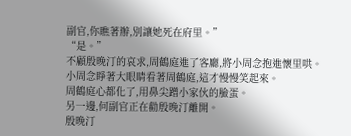副官,你瞧著辦,別讓她死在府里。”
“是。”
不顧殷晚汀的哀求,周鶴庭進了客廳,將小周念抱進懷里哄。
小周念睜著大眼睛看著周鶴庭,這才慢慢笑起來。
周鶴庭心都化了,用鼻尖蹭小家伙的臉蛋。
另一邊,何副官正在勸殷晚汀離開。
殷晚汀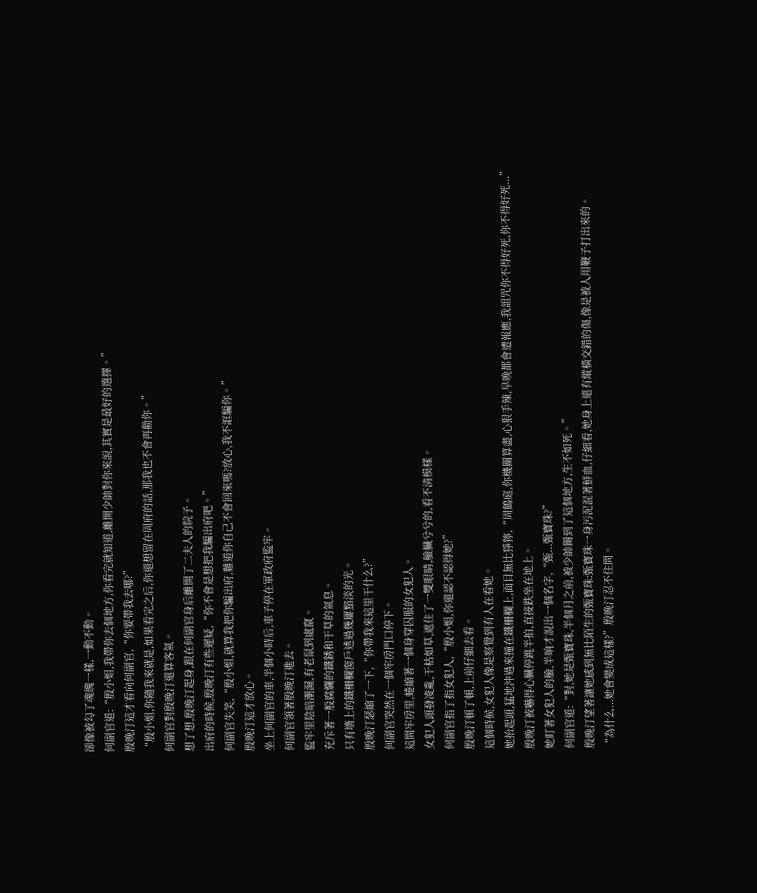卻像被勾了魂魄一樣,一動不動。
何副官道:“殷小姐,我帶你去個地方,你看完就知道,離開少帥對你來說,其實是最好的選擇。”
殷晚汀這才看向何副官,“你要帶我去哪?”
“殷小姐,你隨我來就是,如果看完之后,你還想留在周府的話,那我也不會再勸你。”
何副官對殷晚汀還算客氣。
想了想,殷晚汀起身,跟在何副官身后離開了二夫人的院子。
出府的時候,殷晚汀有些遲疑,“你不會是想把我騙出府吧。”
何副官失笑,“殷小姐,就算我把你騙出府,難道你自己不會回來嗎?放心,我不誆騙你。”
殷晚汀這才放心。
坐上何副官的車,半個小時后,車子停在軍政府監牢。
何副官領著殷晚汀進去。
監牢里陰暗潮濕,有老鼠到處竄。
充斥著一股腐爛的鐵銹和干草的氣息。
只有墻上的鐵柵欄窗戶透過幾屢黯淡的光。
殷晚汀瑟縮了一下,“你帶我來這里干什么?”
何副官突然在一個牢房門口停下。
這間牢房里,蜷縮著一個身穿囚服的女犯人。
女犯人頭發凌亂,干枯如草,遮住了一雙眼睛,臉臟兮兮的,看不清模樣。
何副官指了指女犯人,“殷小姐,你還認不認得她?”
殷晚汀頓了頓,上前仔細去看。
這個時候,女犯人像是察覺到有人在看她。
她抬起頭,猛地沖過來撞在鐵柵欄上,面目無比猙獰,“周鶴庭,你機關算盡,心狠手辣,早晚都會遭報應,我詛咒你不得好死,你不得好死...”
殷晚汀被嚇得心臟停跳半拍,直接跌坐在地上。
她盯著女犯人的臉,半晌才說出一個名字,“甄...甄寶珠?”
何副官道:“對,她是甄寶珠,半個月之前,被少帥關到了這個地方,生不如死。”
殷晚汀望著讓她感到無比陌生的甄寶珠:甄寶珠一身污泥混著鮮血,仔細看,她身上還有縱橫交錯的傷,像是被人用鞭子打出來的。
“為什么...她會變成這樣?”殷晚汀忍不住問。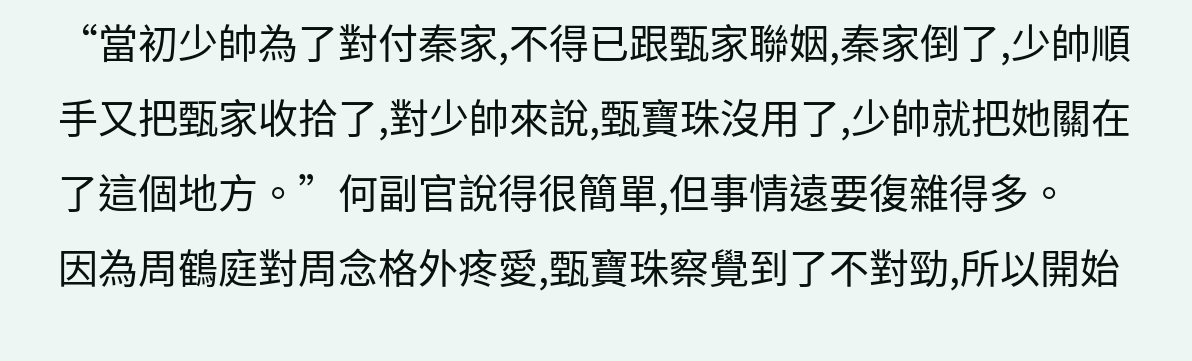“當初少帥為了對付秦家,不得已跟甄家聯姻,秦家倒了,少帥順手又把甄家收拾了,對少帥來說,甄寶珠沒用了,少帥就把她關在了這個地方。”何副官說得很簡單,但事情遠要復雜得多。
因為周鶴庭對周念格外疼愛,甄寶珠察覺到了不對勁,所以開始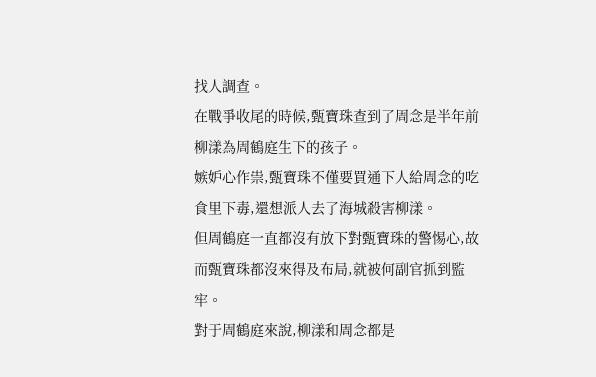找人調查。
在戰爭收尾的時候,甄寶珠查到了周念是半年前柳漾為周鶴庭生下的孩子。
嫉妒心作祟,甄寶珠不僅要買通下人給周念的吃食里下毒,還想派人去了海城殺害柳漾。
但周鶴庭一直都沒有放下對甄寶珠的警惕心,故而甄寶珠都沒來得及布局,就被何副官抓到監牢。
對于周鶴庭來說,柳漾和周念都是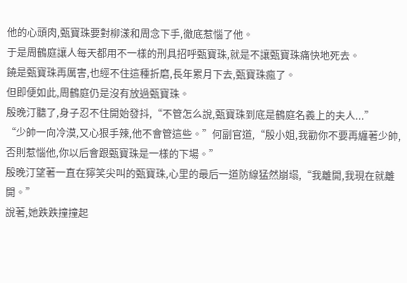他的心頭肉,甄寶珠要對柳漾和周念下手,徹底惹惱了他。
于是周鶴庭讓人每天都用不一樣的刑具招呼甄寶珠,就是不讓甄寶珠痛快地死去。
饒是甄寶珠再厲害,也經不住這種折磨,長年累月下去,甄寶珠瘋了。
但即便如此,周鶴庭仍是沒有放過甄寶珠。
殷晚汀聽了,身子忍不住開始發抖,“不管怎么說,甄寶珠到底是鶴庭名義上的夫人...”
“少帥一向冷漠,又心狠手辣,他不會管這些。”何副官道,“殷小姐,我勸你不要再纏著少帥,否則惹惱他,你以后會跟甄寶珠是一樣的下場。”
殷晚汀望著一直在獰笑尖叫的甄寶珠,心里的最后一道防線猛然崩塌,“我離開,我現在就離開。”
說著,她跌跌撞撞起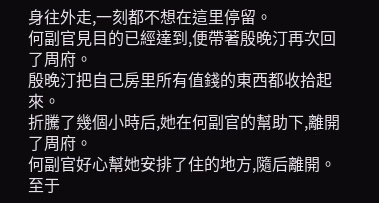身往外走,一刻都不想在這里停留。
何副官見目的已經達到,便帶著殷晚汀再次回了周府。
殷晚汀把自己房里所有值錢的東西都收拾起來。
折騰了幾個小時后,她在何副官的幫助下,離開了周府。
何副官好心幫她安排了住的地方,隨后離開。
至于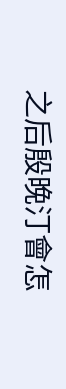之后殷晚汀會怎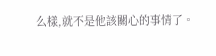么樣,就不是他該關心的事情了。